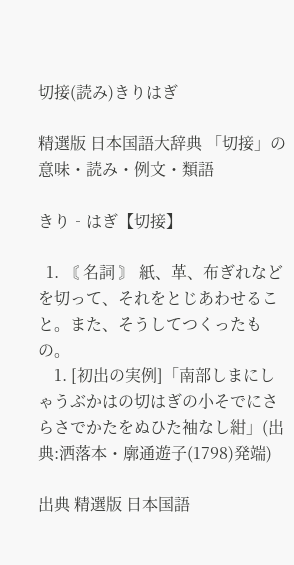切接(読み)きりはぎ

精選版 日本国語大辞典 「切接」の意味・読み・例文・類語

きり‐はぎ【切接】

  1. 〘 名詞 〙 紙、革、布ぎれなどを切って、それをとじあわせること。また、そうしてつくったもの。
    1. [初出の実例]「南部しまにしゃうぶかはの切はぎの小そでにさらさでかたをぬひた袖なし紺」(出典:洒落本・廓通遊子(1798)発端)

出典 精選版 日本国語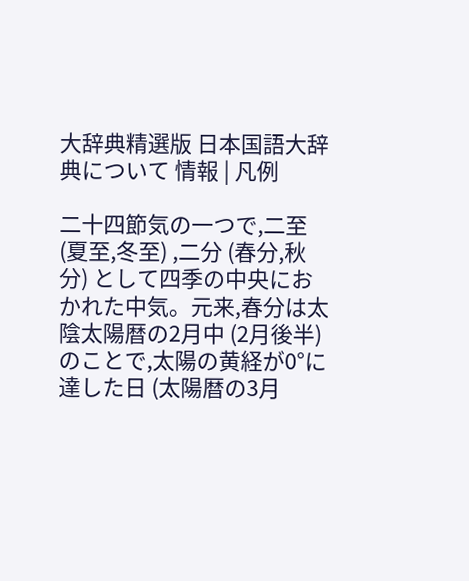大辞典精選版 日本国語大辞典について 情報 | 凡例

二十四節気の一つで,二至 (夏至,冬至) ,二分 (春分,秋分) として四季の中央におかれた中気。元来,春分は太陰太陽暦の2月中 (2月後半) のことで,太陽の黄経が0°に達した日 (太陽暦の3月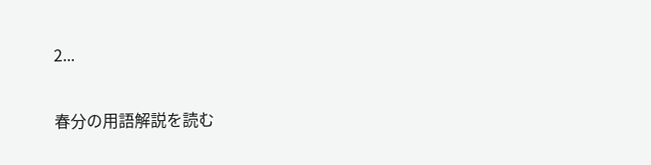2...

春分の用語解説を読む